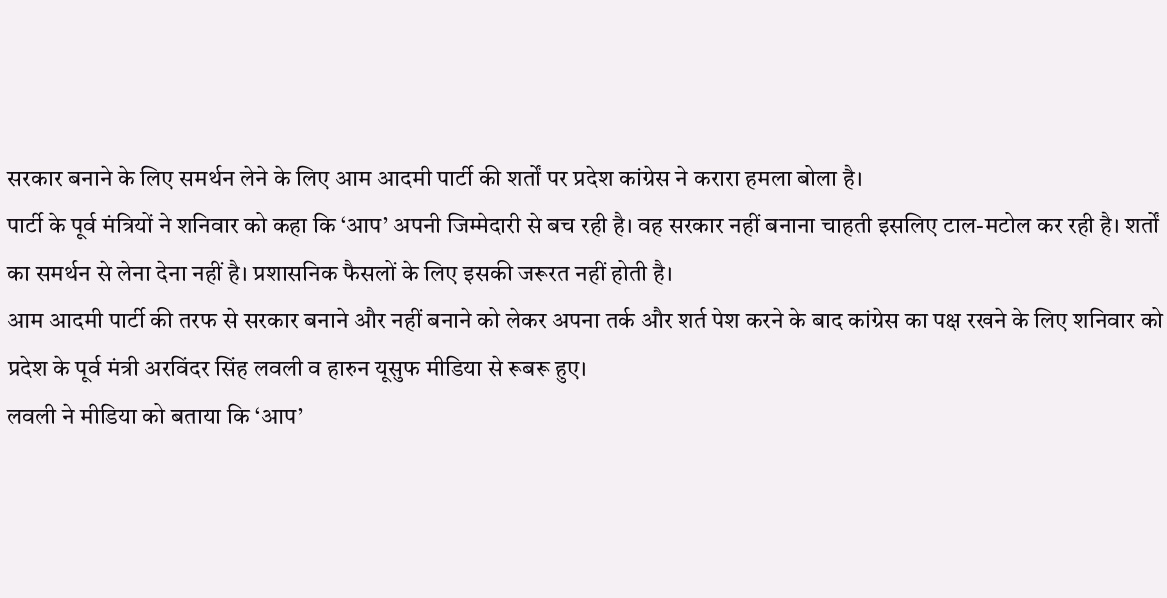सरकार बनाने के लिए समर्थन लेने के लिए आम आदमी पार्टी की शर्तों पर प्रदेश कांग्रेस ने करारा हमला बोला है।
पार्टी के पूर्व मंत्रियों ने शनिवार को कहा कि ‘आप’ अपनी जिम्मेदारी से बच रही है। वह सरकार नहीं बनाना चाहती इसलिए टाल-मटोल कर रही है। शर्तों का समर्थन से लेना देना नहीं है। प्रशासनिक फैसलों के लिए इसकी जरूरत नहीं होती है।
आम आदमी पार्टी की तरफ से सरकार बनाने और नहीं बनाने को लेकर अपना तर्क और शर्त पेश करने के बाद कांग्रेस का पक्ष रखने के लिए शनिवार को प्रदेश के पूर्व मंत्री अरविंदर सिंह लवली व हारुन यूसुफ मीडिया से रूबरू हुए।
लवली ने मीडिया को बताया कि ‘आप’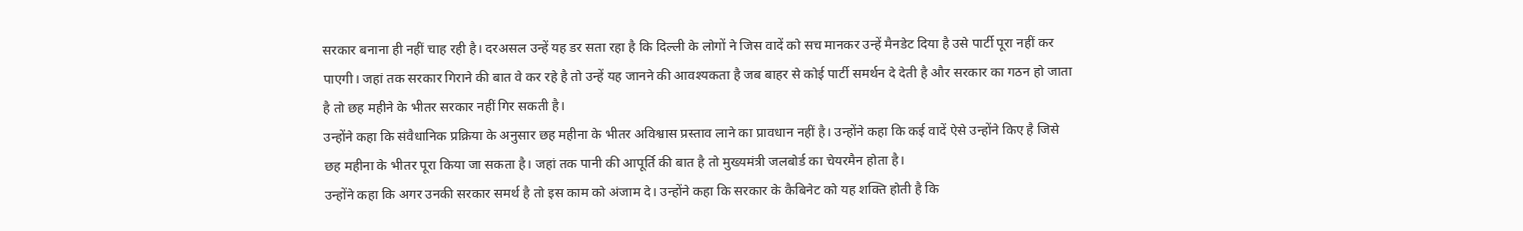सरकार बनाना ही नहीं चाह रही है। दरअसल उन्हें यह डर सता रहा है कि दिल्ली के लोगों ने जिस वादें को सच मानकर उन्हें मैनडेट दिया है उसे पार्टी पूरा नहीं कर पाएगी। जहां तक सरकार गिराने की बात वे कर रहे है तो उन्हें यह जानने की आवश्यकता है जब बाहर से कोई पार्टी समर्थन दे देती है और सरकार का गठन हो जाता है तो छह महीने के भीतर सरकार नहीं गिर सकती है।
उन्होंने कहा कि संवैधानिक प्रक्रिया के अनुसार छह महीना के भीतर अविश्वास प्रस्ताव लाने का प्रावधान नहीं है। उन्होंने कहा कि कई वादें ऐसे उन्होंने किए है जिसे छह महीना के भीतर पूरा किया जा सकता है। जहां तक पानी की आपूर्ति की बात है तो मुख्यमंत्री जलबोर्ड का चेयरमैन होता है।
उन्होंने कहा कि अगर उनकी सरकार समर्थ है तो इस काम को अंजाम दे। उन्होंने कहा कि सरकार के कैबिनेट को यह शक्ति होती है कि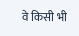वे किसी भी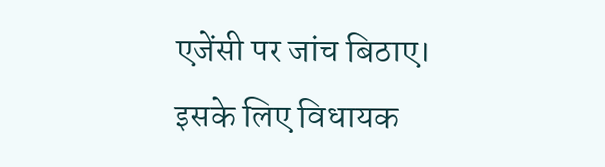एजेंसी पर जांच बिठाए। इसके लिए विधायक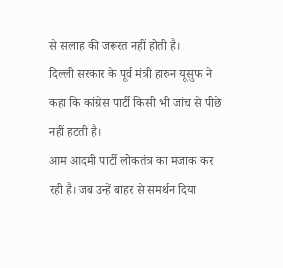से सलाह की जरूरत नहीं होती है।
दिल्ली सरकार के पूर्व मंत्री हारुन यूसुफ ने कहा कि कांग्रेस पार्टी किसी भी जांच से पीछे नहीं हटती है।
आम आदमी पार्टी लोकतंत्र का मजाक कर रही है। जब उन्हें बाहर से समर्थन दिया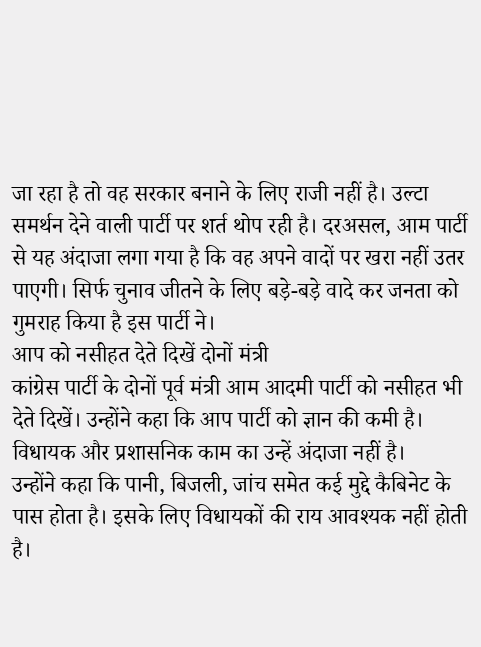जा रहा है तो वह सरकार बनाने के लिए राजी नहीं है। उल्टा समर्थन देने वाली पार्टी पर शर्त थोप रही है। दरअसल, आम पार्टी से यह अंदाजा लगा गया है कि वह अपने वादों पर खरा नहीं उतर पाएगी। सिर्फ चुनाव जीतने के लिए बड़े-बड़े वादे कर जनता को गुमराह किया है इस पार्टी ने।
आप को नसीहत देते दिखें दोनों मंत्री
कांग्रेस पार्टी के दोनों पूर्व मंत्री आम आदमी पार्टी को नसीहत भी देते दिखें। उन्होंने कहा कि आप पार्टी को ज्ञान की कमी है। विधायक और प्रशासनिक काम का उन्हें अंदाजा नहीं है।
उन्होंने कहा कि पानी, बिजली, जांच समेत कई मुद्दे कैबिनेट के पास होता है। इसके लिए विधायकों की राय आवश्यक नहीं होती है।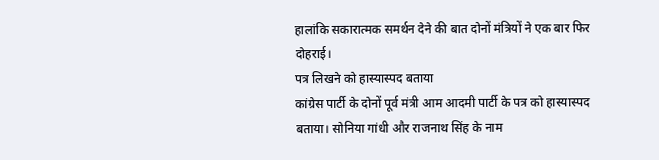हालांकि सकारात्मक समर्थन देने की बात दोनों मंत्रियों ने एक बार फिर दोहराई।
पत्र लिखने को हास्यास्पद बताया
कांग्रेस पार्टी के दोनों पूर्व मंत्री आम आदमी पार्टी के पत्र को हास्यास्पद बताया। सोनिया गांधी और राजनाथ सिंह के नाम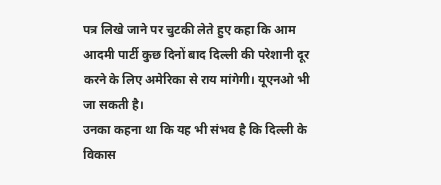पत्र लिखे जाने पर चुटकी लेते हुए कहा कि आम आदमी पार्टी कुछ दिनों बाद दिल्ली की परेशानी दूर करने के लिए अमेरिका से राय मांगेगी। यूएनओ भी जा सकती है।
उनका कहना था कि यह भी संभव है कि दिल्ली के विकास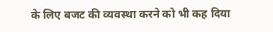के लिए बजट की व्यवस्था करने को भी कह दिया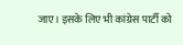जाए। इसके लिए भी कांग्रेस पार्टी को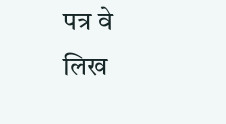पत्र वे लिख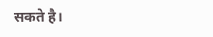सकते है।